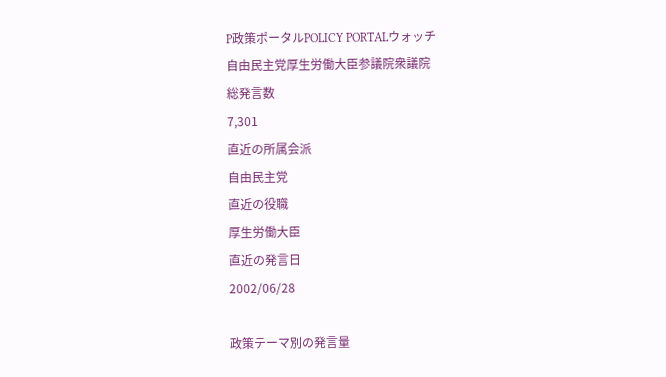P政策ポータルPOLICY PORTALウォッチ
自由民主党厚生労働大臣参議院衆議院
総発言数
7,301
直近の所属会派
自由民主党
直近の役職
厚生労働大臣
直近の発言日
2002/06/28

政策テーマ別の発言量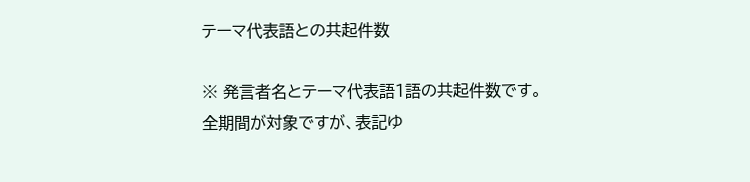テーマ代表語との共起件数

※ 発言者名とテーマ代表語1語の共起件数です。全期間が対象ですが、表記ゆ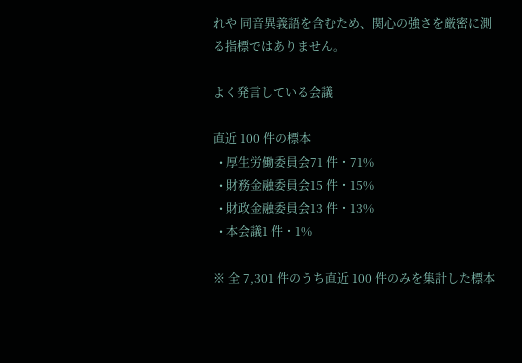れや 同音異義語を含むため、関心の強さを厳密に測る指標ではありません。

よく発言している会議

直近 100 件の標本
  • 厚生労働委員会71 件・71%
  • 財務金融委員会15 件・15%
  • 財政金融委員会13 件・13%
  • 本会議1 件・1%

※ 全 7,301 件のうち直近 100 件のみを集計した標本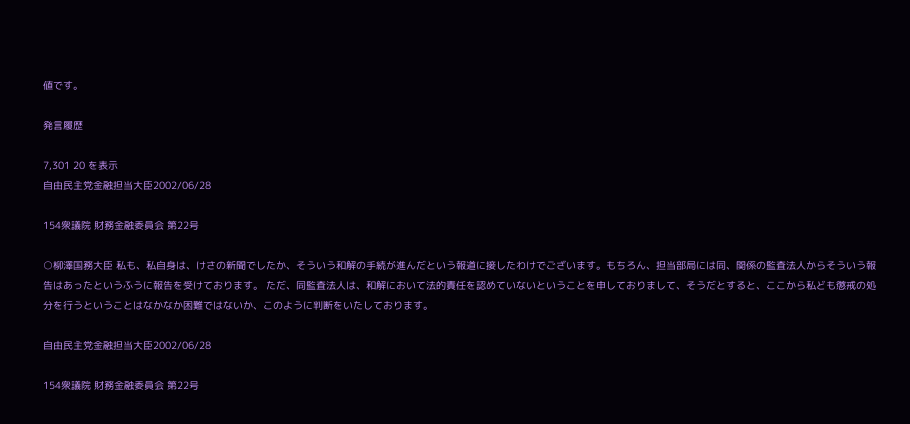値です。

発言履歴

7,301 20 を表示
自由民主党金融担当大臣2002/06/28

154衆議院 財務金融委員会 第22号

○柳澤国務大臣 私も、私自身は、けさの新聞でしたか、そういう和解の手続が進んだという報道に接したわけでございます。もちろん、担当部局には同、関係の監査法人からそういう報告はあったというふうに報告を受けております。 ただ、同監査法人は、和解において法的責任を認めていないということを申しておりまして、そうだとすると、ここから私ども懲戒の処分を行うということはなかなか困難ではないか、このように判断をいたしております。

自由民主党金融担当大臣2002/06/28

154衆議院 財務金融委員会 第22号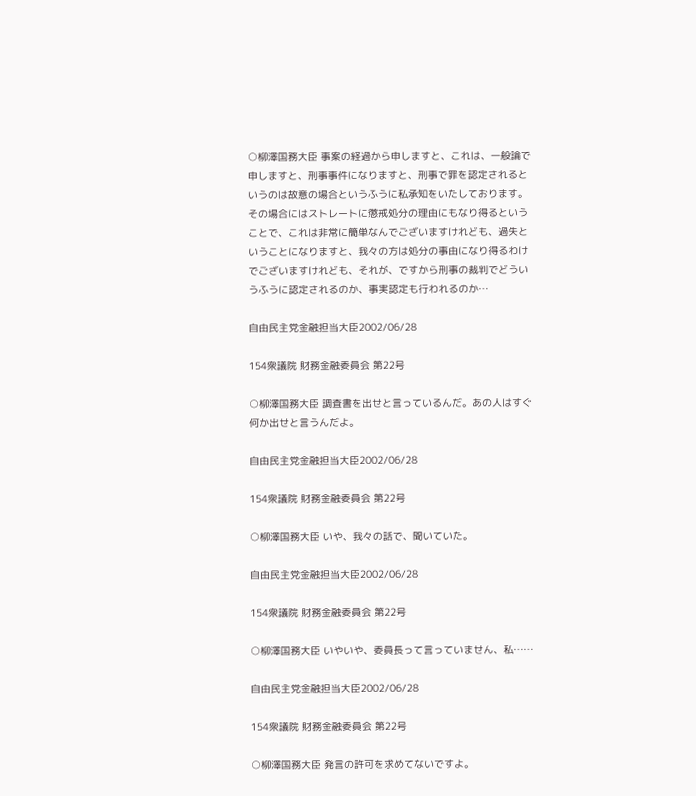○柳澤国務大臣 事案の経過から申しますと、これは、一般論で申しますと、刑事事件になりますと、刑事で罪を認定されるというのは故意の場合というふうに私承知をいたしております。その場合にはストレートに懲戒処分の理由にもなり得るということで、これは非常に簡単なんでございますけれども、過失ということになりますと、我々の方は処分の事由になり得るわけでございますけれども、それが、ですから刑事の裁判でどういうふうに認定されるのか、事実認定も行われるのか…

自由民主党金融担当大臣2002/06/28

154衆議院 財務金融委員会 第22号

○柳澤国務大臣 調査書を出せと言っているんだ。あの人はすぐ何か出せと言うんだよ。

自由民主党金融担当大臣2002/06/28

154衆議院 財務金融委員会 第22号

○柳澤国務大臣 いや、我々の話で、聞いていた。

自由民主党金融担当大臣2002/06/28

154衆議院 財務金融委員会 第22号

○柳澤国務大臣 いやいや、委員長って言っていません、私……

自由民主党金融担当大臣2002/06/28

154衆議院 財務金融委員会 第22号

○柳澤国務大臣 発言の許可を求めてないですよ。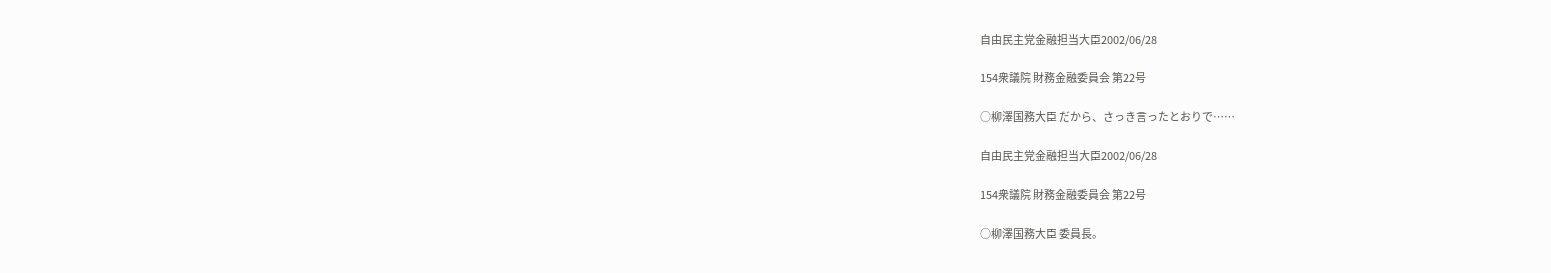自由民主党金融担当大臣2002/06/28

154衆議院 財務金融委員会 第22号

○柳澤国務大臣 だから、さっき言ったとおりで……

自由民主党金融担当大臣2002/06/28

154衆議院 財務金融委員会 第22号

○柳澤国務大臣 委員長。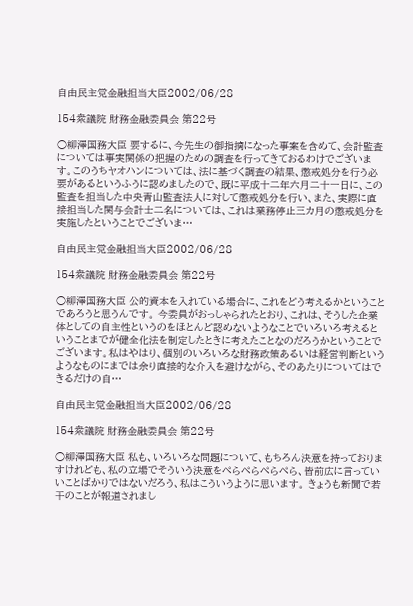自由民主党金融担当大臣2002/06/28

154衆議院 財務金融委員会 第22号

○柳澤国務大臣 要するに、今先生の御指摘になった事案を含めて、会計監査については事実関係の把握のための調査を行ってきておるわけでございます。このうちヤオハンについては、法に基づく調査の結果、懲戒処分を行う必要があるというふうに認めましたので、既に平成十二年六月二十一日に、この監査を担当した中央青山監査法人に対して懲戒処分を行い、また、実際に直接担当した関与会計士二名については、これは業務停止三カ月の懲戒処分を実施したということでございま…

自由民主党金融担当大臣2002/06/28

154衆議院 財務金融委員会 第22号

○柳澤国務大臣 公的資本を入れている場合に、これをどう考えるかということであろうと思うんです。 今委員がおっしゃられたとおり、これは、そうした企業体としての自主性というのをほとんど認めないようなことでいろいろ考えるということまでが健全化法を制定したときに考えたことなのだろうかということでございます。私はやはり、個別のいろいろな財務政策あるいは経営判断というようなものにまでは余り直接的な介入を避けながら、そのあたりについてはできるだけの自…

自由民主党金融担当大臣2002/06/28

154衆議院 財務金融委員会 第22号

○柳澤国務大臣 私も、いろいろな問題について、もちろん決意を持っておりますけれども、私の立場でそういう決意をぺらぺらぺらぺら、皆前広に言っていいことばかりではないだろう、私はこういうように思います。 きょうも新聞で若干のことが報道されまし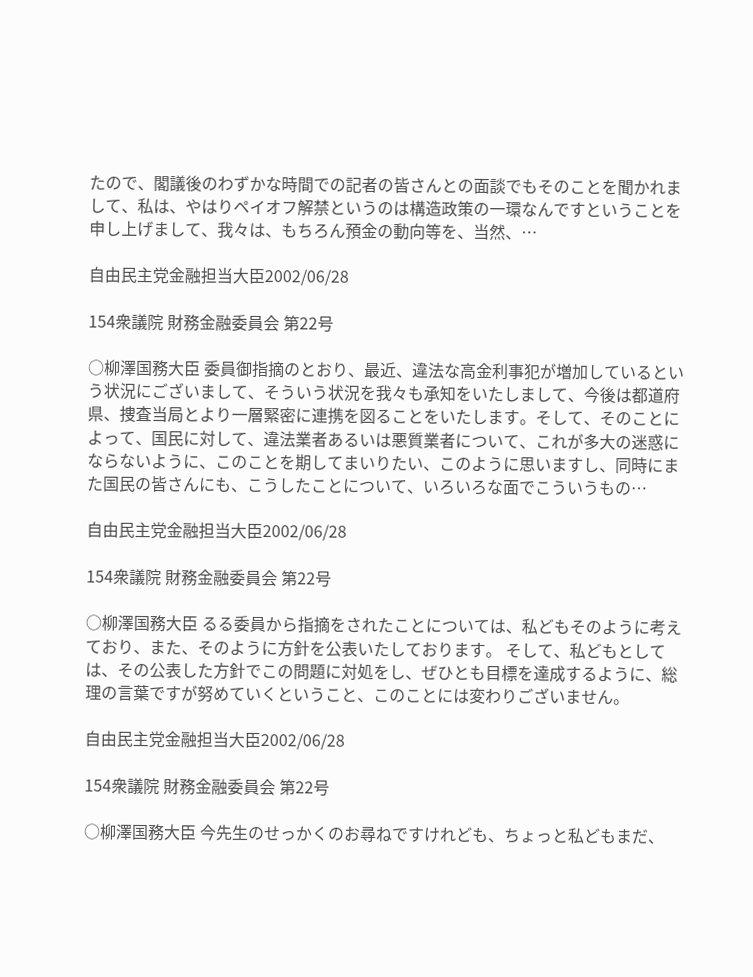たので、閣議後のわずかな時間での記者の皆さんとの面談でもそのことを聞かれまして、私は、やはりペイオフ解禁というのは構造政策の一環なんですということを申し上げまして、我々は、もちろん預金の動向等を、当然、…

自由民主党金融担当大臣2002/06/28

154衆議院 財務金融委員会 第22号

○柳澤国務大臣 委員御指摘のとおり、最近、違法な高金利事犯が増加しているという状況にございまして、そういう状況を我々も承知をいたしまして、今後は都道府県、捜査当局とより一層緊密に連携を図ることをいたします。そして、そのことによって、国民に対して、違法業者あるいは悪質業者について、これが多大の迷惑にならないように、このことを期してまいりたい、このように思いますし、同時にまた国民の皆さんにも、こうしたことについて、いろいろな面でこういうもの…

自由民主党金融担当大臣2002/06/28

154衆議院 財務金融委員会 第22号

○柳澤国務大臣 るる委員から指摘をされたことについては、私どもそのように考えており、また、そのように方針を公表いたしております。 そして、私どもとしては、その公表した方針でこの問題に対処をし、ぜひとも目標を達成するように、総理の言葉ですが努めていくということ、このことには変わりございません。

自由民主党金融担当大臣2002/06/28

154衆議院 財務金融委員会 第22号

○柳澤国務大臣 今先生のせっかくのお尋ねですけれども、ちょっと私どもまだ、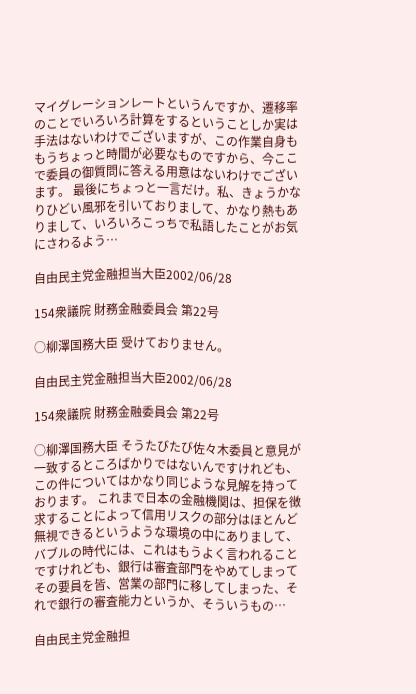マイグレーションレートというんですか、遷移率のことでいろいろ計算をするということしか実は手法はないわけでございますが、この作業自身ももうちょっと時間が必要なものですから、今ここで委員の御質問に答える用意はないわけでございます。 最後にちょっと一言だけ。私、きょうかなりひどい風邪を引いておりまして、かなり熱もありまして、いろいろこっちで私語したことがお気にさわるよう…

自由民主党金融担当大臣2002/06/28

154衆議院 財務金融委員会 第22号

○柳澤国務大臣 受けておりません。

自由民主党金融担当大臣2002/06/28

154衆議院 財務金融委員会 第22号

○柳澤国務大臣 そうたびたび佐々木委員と意見が一致するところばかりではないんですけれども、この件についてはかなり同じような見解を持っております。 これまで日本の金融機関は、担保を徴求することによって信用リスクの部分はほとんど無視できるというような環境の中にありまして、バブルの時代には、これはもうよく言われることですけれども、銀行は審査部門をやめてしまってその要員を皆、営業の部門に移してしまった、それで銀行の審査能力というか、そういうもの…

自由民主党金融担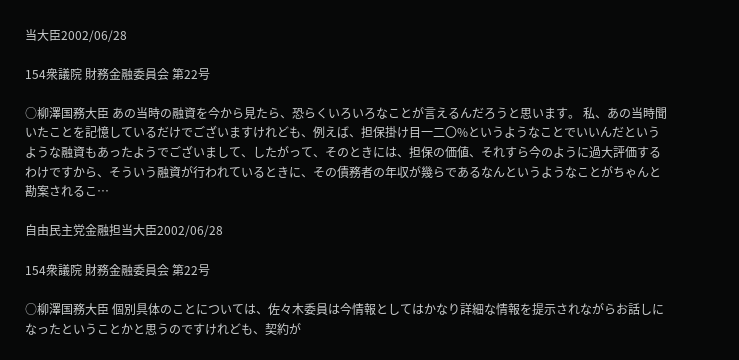当大臣2002/06/28

154衆議院 財務金融委員会 第22号

○柳澤国務大臣 あの当時の融資を今から見たら、恐らくいろいろなことが言えるんだろうと思います。 私、あの当時聞いたことを記憶しているだけでございますけれども、例えば、担保掛け目一二〇%というようなことでいいんだというような融資もあったようでございまして、したがって、そのときには、担保の価値、それすら今のように過大評価するわけですから、そういう融資が行われているときに、その債務者の年収が幾らであるなんというようなことがちゃんと勘案されるこ…

自由民主党金融担当大臣2002/06/28

154衆議院 財務金融委員会 第22号

○柳澤国務大臣 個別具体のことについては、佐々木委員は今情報としてはかなり詳細な情報を提示されながらお話しになったということかと思うのですけれども、契約が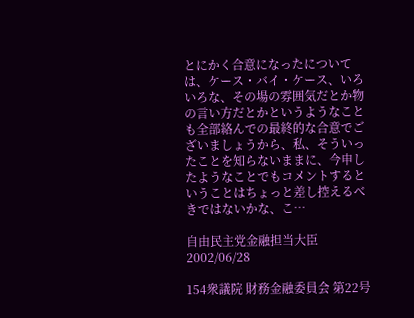とにかく合意になったについては、ケース・バイ・ケース、いろいろな、その場の雰囲気だとか物の言い方だとかというようなことも全部絡んでの最終的な合意でございましょうから、私、そういったことを知らないままに、今申したようなことでもコメントするということはちょっと差し控えるべきではないかな、こ…

自由民主党金融担当大臣2002/06/28

154衆議院 財務金融委員会 第22号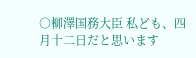○柳澤国務大臣 私ども、四月十二日だと思います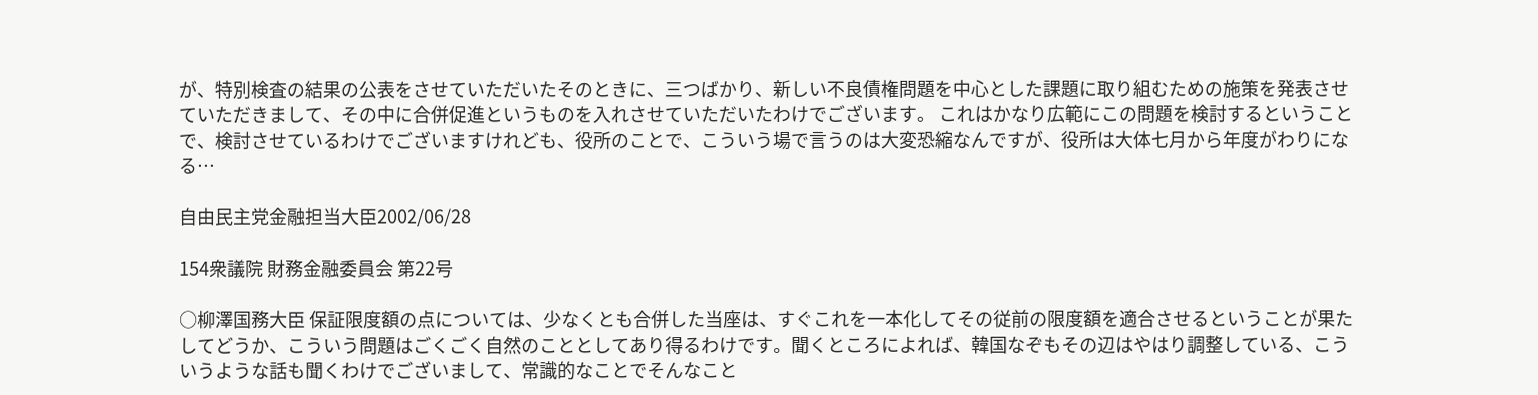が、特別検査の結果の公表をさせていただいたそのときに、三つばかり、新しい不良債権問題を中心とした課題に取り組むための施策を発表させていただきまして、その中に合併促進というものを入れさせていただいたわけでございます。 これはかなり広範にこの問題を検討するということで、検討させているわけでございますけれども、役所のことで、こういう場で言うのは大変恐縮なんですが、役所は大体七月から年度がわりになる…

自由民主党金融担当大臣2002/06/28

154衆議院 財務金融委員会 第22号

○柳澤国務大臣 保証限度額の点については、少なくとも合併した当座は、すぐこれを一本化してその従前の限度額を適合させるということが果たしてどうか、こういう問題はごくごく自然のこととしてあり得るわけです。聞くところによれば、韓国なぞもその辺はやはり調整している、こういうような話も聞くわけでございまして、常識的なことでそんなこと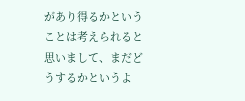があり得るかということは考えられると思いまして、まだどうするかというよ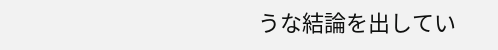うな結論を出してい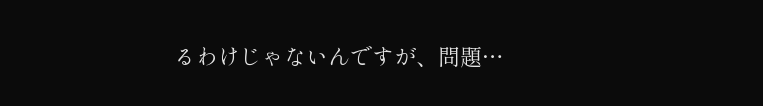るわけじゃないんですが、問題…